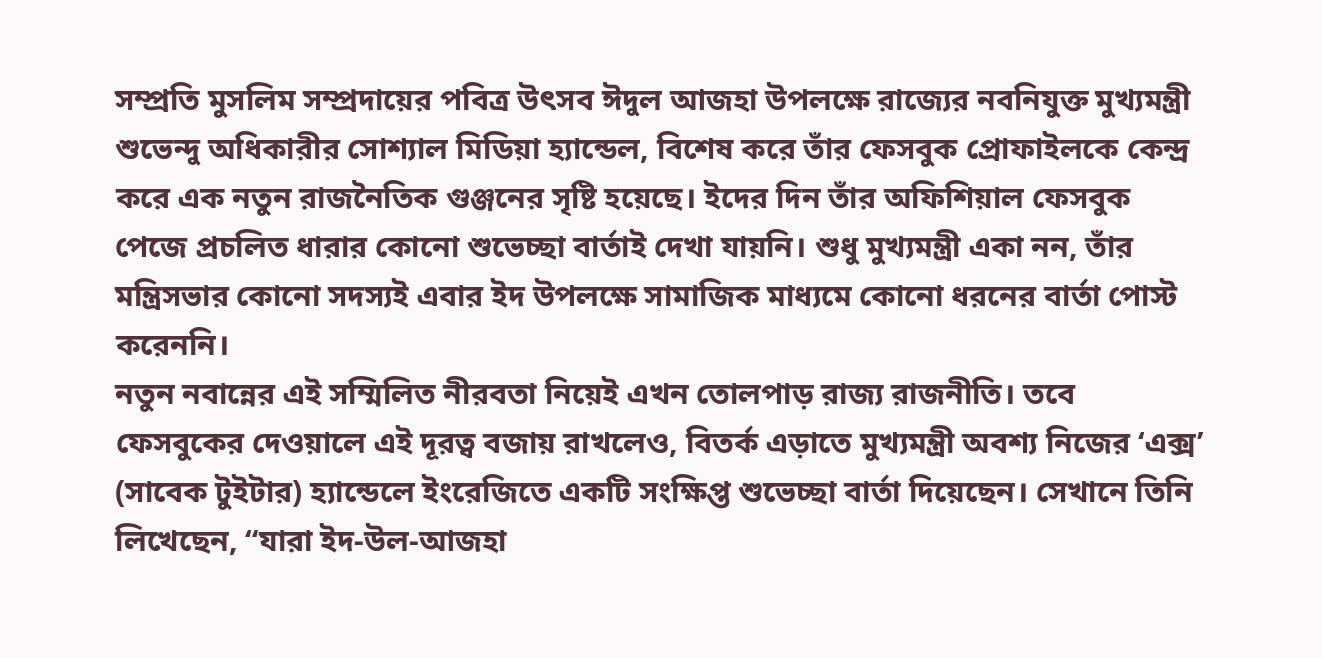সম্প্রতি মুসলিম সম্প্রদায়ের পবিত্র উৎসব ঈদুল আজহা উপলক্ষে রাজ্যের নবনিযুক্ত মুখ্যমন্ত্রী শুভেন্দু অধিকারীর সোশ্যাল মিডিয়া হ্যান্ডেল, বিশেষ করে তাঁর ফেসবুক প্রোফাইলকে কেন্দ্র করে এক নতুন রাজনৈতিক গুঞ্জনের সৃষ্টি হয়েছে। ইদের দিন তাঁর অফিশিয়াল ফেসবুক পেজে প্রচলিত ধারার কোনো শুভেচ্ছা বার্তাই দেখা যায়নি। শুধু মুখ্যমন্ত্রী একা নন, তাঁর মন্ত্রিসভার কোনো সদস্যই এবার ইদ উপলক্ষে সামাজিক মাধ্যমে কোনো ধরনের বার্তা পোস্ট করেননি।
নতুন নবান্নের এই সম্মিলিত নীরবতা নিয়েই এখন তোলপাড় রাজ্য রাজনীতি। তবে ফেসবুকের দেওয়ালে এই দূরত্ব বজায় রাখলেও, বিতর্ক এড়াতে মুখ্যমন্ত্রী অবশ্য নিজের ‘এক্স’ (সাবেক টুইটার) হ্যান্ডেলে ইংরেজিতে একটি সংক্ষিপ্ত শুভেচ্ছা বার্তা দিয়েছেন। সেখানে তিনি লিখেছেন, “যারা ইদ-উল-আজহা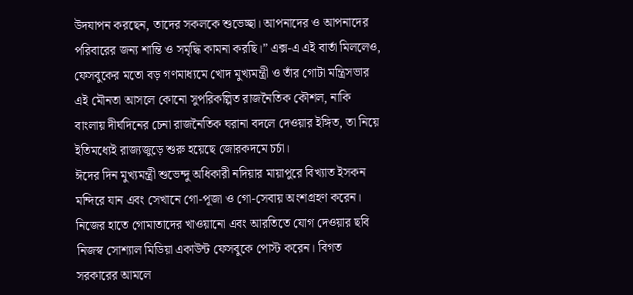উদযাপন করছেন, তাদের সকলকে শুভেচ্ছা। আপনাদের ও আপনাদের পরিবারের জন্য শান্তি ও সমৃদ্ধি কামনা করছি।” এক্স-এ এই বার্তা মিললেও, ফেসবুকের মতো বড় গণমাধ্যমে খোদ মুখ্যমন্ত্রী ও তাঁর গোটা মন্ত্রিসভার এই মৌনতা আসলে কোনো সুপরিকল্পিত রাজনৈতিক কৌশল, নাকি বাংলায় দীর্ঘদিনের চেনা রাজনৈতিক ঘরানা বদলে দেওয়ার ইঙ্গিত, তা নিয়ে ইতিমধ্যেই রাজ্যজুড়ে শুরু হয়েছে জোরকদমে চর্চা।
ঈদের দিন মুখ্যমন্ত্রী শুভেন্দু অধিকারী নদিয়ার মায়াপুরে বিখ্যাত ইসকন মন্দিরে যান এবং সেখানে গো-পূজা ও গো-সেবায় অংশগ্রহণ করেন। নিজের হাতে গোমাতাদের খাওয়ানো এবং আরতিতে যোগ দেওয়ার ছবি নিজস্ব সোশ্যাল মিডিয়া একাউন্ট ফেসবুকে পোস্ট করেন। বিগত সরকারের আমলে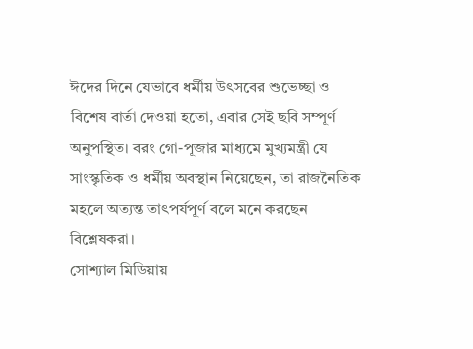ঈদের দিনে যেভাবে ধর্মীয় উৎসবের শুভেচ্ছা ও বিশেষ বার্তা দেওয়া হতো, এবার সেই ছবি সম্পূর্ণ অনুপস্থিত। বরং গো-পূজার মাধ্যমে মুখ্যমন্ত্রী যে সাংস্কৃতিক ও ধর্মীয় অবস্থান নিয়েছেন, তা রাজনৈতিক মহলে অত্যন্ত তাৎপর্যপূর্ণ বলে মনে করছেন বিশ্লেষকরা।
সোশ্যাল মিডিয়ায়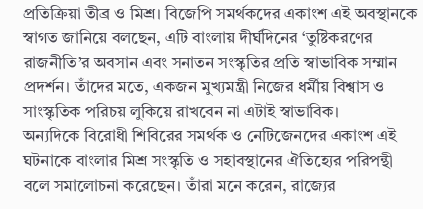প্রতিক্রিয়া তীব্র ও মিশ্র। বিজেপি সমর্থকদের একাংশ এই অবস্থানকে স্বাগত জানিয়ে বলছেন, এটি বাংলায় দীর্ঘদিনের ‘তুষ্টিকরণের রাজনীতি’র অবসান এবং সনাতন সংস্কৃতির প্রতি স্বাভাবিক সম্মান প্রদর্শন। তাঁদের মতে, একজন মুখ্যমন্ত্রী নিজের ধর্মীয় বিশ্বাস ও সাংস্কৃতিক পরিচয় লুকিয়ে রাখবেন না এটাই স্বাভাবিক।
অন্যদিকে বিরোধী শিবিরের সমর্থক ও নেটিজেনদের একাংশ এই ঘটনাকে বাংলার মিশ্র সংস্কৃতি ও সহাবস্থানের ঐতিহ্যের পরিপন্থী বলে সমালোচনা করেছেন। তাঁরা মনে করেন, রাজ্যের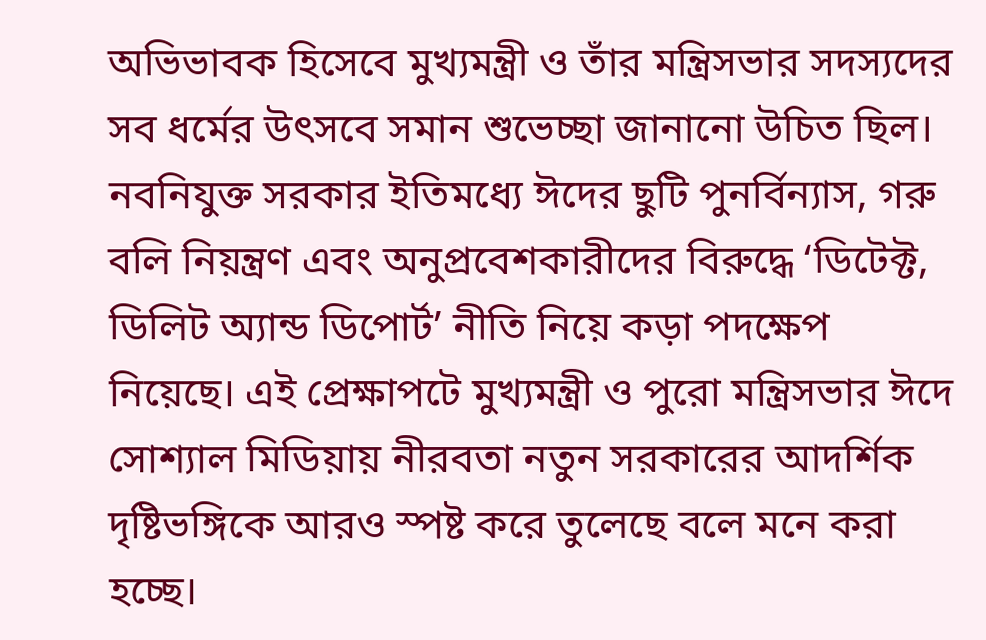অভিভাবক হিসেবে মুখ্যমন্ত্রী ও তাঁর মন্ত্রিসভার সদস্যদের সব ধর্মের উৎসবে সমান শুভেচ্ছা জানানো উচিত ছিল।
নবনিযুক্ত সরকার ইতিমধ্যে ঈদের ছুটি পুনর্বিন্যাস, গরু বলি নিয়ন্ত্রণ এবং অনুপ্রবেশকারীদের বিরুদ্ধে ‘ডিটেক্ট, ডিলিট অ্যান্ড ডিপোর্ট’ নীতি নিয়ে কড়া পদক্ষেপ নিয়েছে। এই প্রেক্ষাপটে মুখ্যমন্ত্রী ও পুরো মন্ত্রিসভার ঈদে সোশ্যাল মিডিয়ায় নীরবতা নতুন সরকারের আদর্শিক দৃষ্টিভঙ্গিকে আরও স্পষ্ট করে তুলেছে বলে মনে করা হচ্ছে।